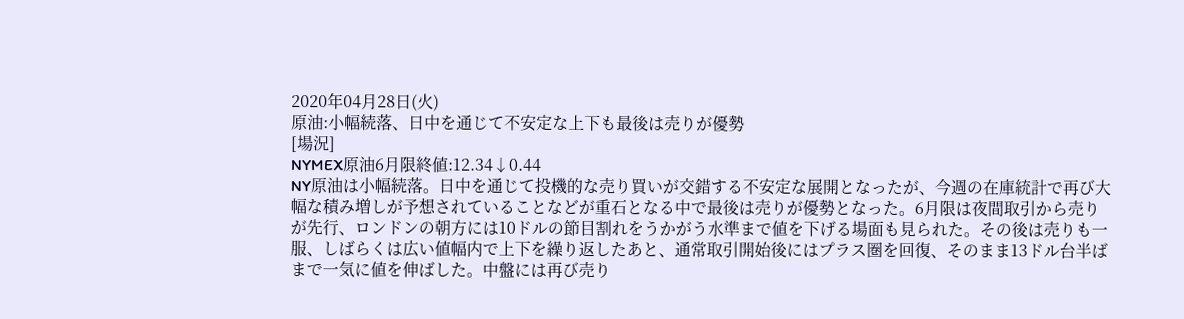2020年04月28日(火)
原油:小幅続落、日中を通じて不安定な上下も最後は売りが優勢
[場況]
NYMEX原油6月限終値:12.34↓0.44
NY原油は小幅続落。日中を通じて投機的な売り買いが交錯する不安定な展開となったが、今週の在庫統計で再び大幅な積み増しが予想されていることなどが重石となる中で最後は売りが優勢となった。6月限は夜間取引から売りが先行、ロンドンの朝方には10ドルの節目割れをうかがう水準まで値を下げる場面も見られた。その後は売りも一服、しばらくは広い値幅内で上下を繰り返したあと、通常取引開始後にはプラス圏を回復、そのまま13ドル台半ばまで一気に値を伸ばした。中盤には再び売り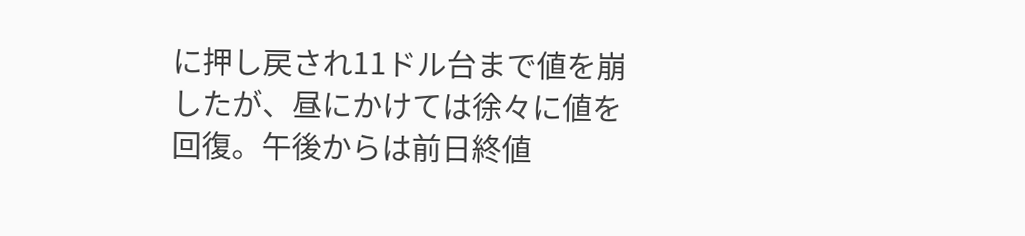に押し戻され11ドル台まで値を崩したが、昼にかけては徐々に値を回復。午後からは前日終値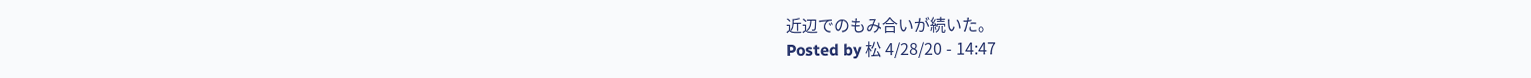近辺でのもみ合いが続いた。
Posted by 松 4/28/20 - 14:47